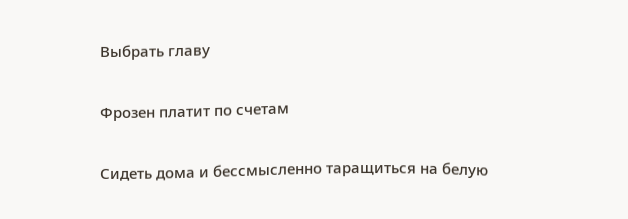Выбрать главу

Фрозен платит по счетам

Сидеть дома и бессмысленно таращиться на белую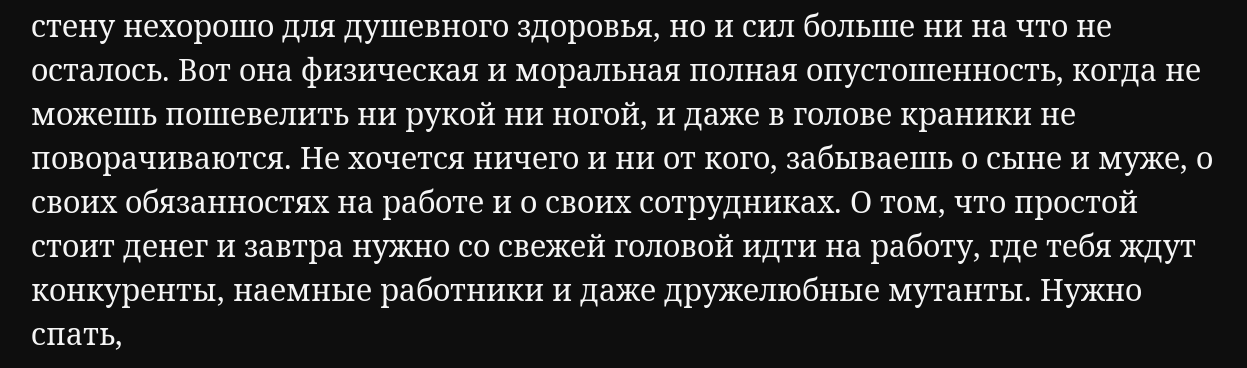стену нехорошо для душевного здоровья, но и сил больше ни на что не осталось. Вот она физическая и моральная полная опустошенность, когда не можешь пошевелить ни рукой ни ногой, и даже в голове краники не поворачиваются. Не хочется ничего и ни от кого, забываешь о сыне и муже, о своих обязанностях на работе и о своих сотрудниках. О том, что простой стоит денег и завтра нужно со свежей головой идти на работу, где тебя ждут конкуренты, наемные работники и даже дружелюбные мутанты. Нужно спать,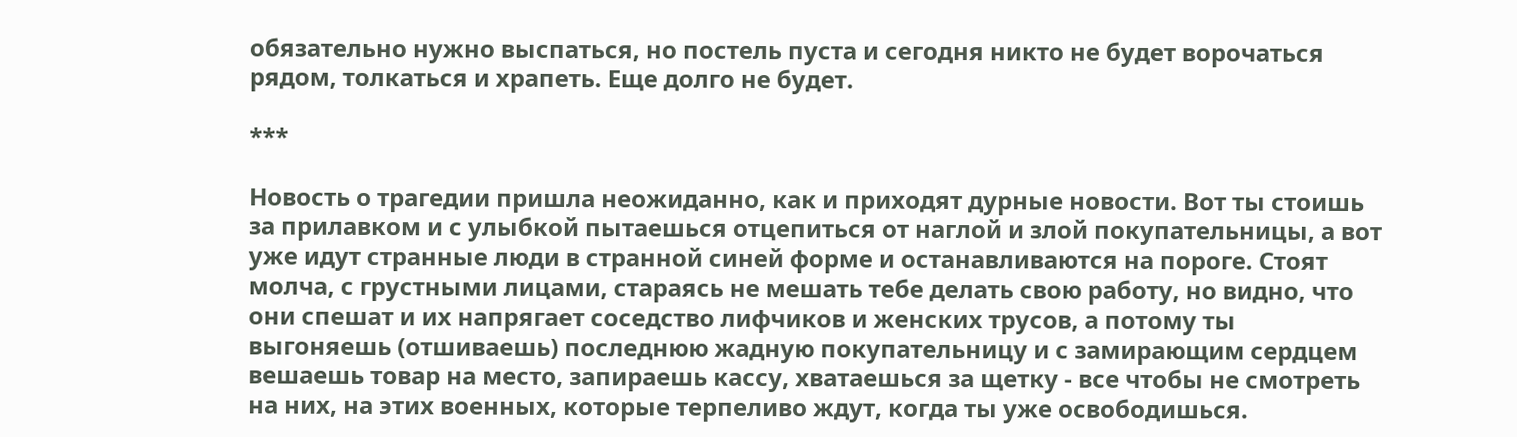обязательно нужно выспаться, но постель пуста и сегодня никто не будет ворочаться рядом, толкаться и храпеть. Еще долго не будет.

***

Новость о трагедии пришла неожиданно, как и приходят дурные новости. Вот ты стоишь за прилавком и с улыбкой пытаешься отцепиться от наглой и злой покупательницы, а вот уже идут странные люди в странной синей форме и останавливаются на пороге. Стоят молча, с грустными лицами, стараясь не мешать тебе делать свою работу, но видно, что они спешат и их напрягает соседство лифчиков и женских трусов, а потому ты выгоняешь (отшиваешь) последнюю жадную покупательницу и с замирающим сердцем вешаешь товар на место, запираешь кассу, хватаешься за щетку - все чтобы не смотреть на них, на этих военных, которые терпеливо ждут, когда ты уже освободишься.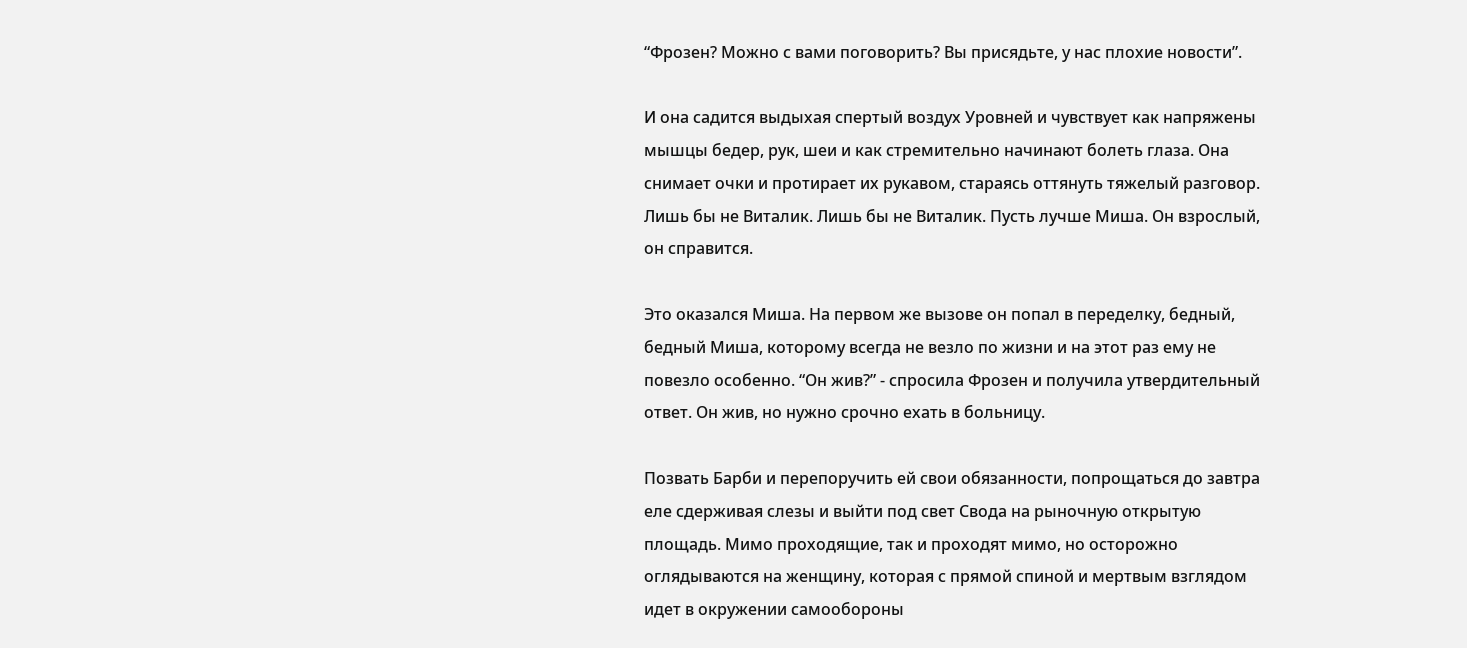“Фрозен? Можно с вами поговорить? Вы присядьте, у нас плохие новости”.

И она садится выдыхая спертый воздух Уровней и чувствует как напряжены мышцы бедер, рук, шеи и как стремительно начинают болеть глаза. Она снимает очки и протирает их рукавом, стараясь оттянуть тяжелый разговор. Лишь бы не Виталик. Лишь бы не Виталик. Пусть лучше Миша. Он взрослый, он справится.

Это оказался Миша. На первом же вызове он попал в переделку, бедный, бедный Миша, которому всегда не везло по жизни и на этот раз ему не повезло особенно. “Он жив?” - спросила Фрозен и получила утвердительный ответ. Он жив, но нужно срочно ехать в больницу.

Позвать Барби и перепоручить ей свои обязанности, попрощаться до завтра еле сдерживая слезы и выйти под свет Свода на рыночную открытую площадь. Мимо проходящие, так и проходят мимо, но осторожно оглядываются на женщину, которая с прямой спиной и мертвым взглядом идет в окружении самообороны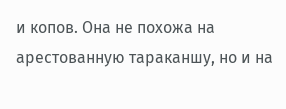и копов. Она не похожа на арестованную тараканшу, но и на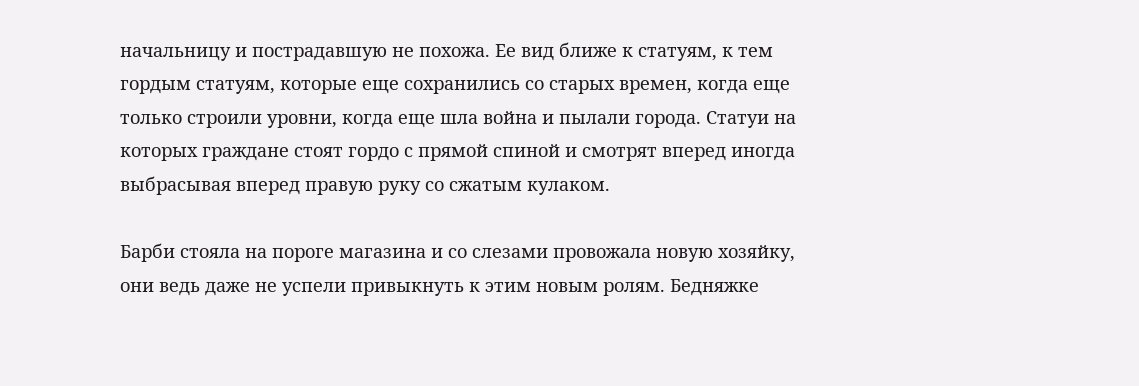начальницу и пострадавшую не похожа. Ее вид ближе к статуям, к тем гордым статуям, которые еще сохранились со старых времен, когда еще только строили уровни, когда еще шла война и пылали города. Статуи на которых граждане стоят гордо с прямой спиной и смотрят вперед иногда выбрасывая вперед правую руку со сжатым кулаком.

Барби стояла на пороге магазина и со слезами провожала новую хозяйку, они ведь даже не успели привыкнуть к этим новым ролям. Бедняжке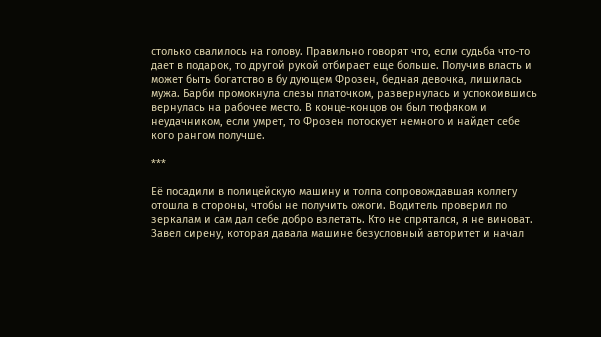столько свалилось на голову. Правильно говорят что, если судьба что-то дает в подарок, то другой рукой отбирает еще больше. Получив власть и может быть богатство в бу дующем Фрозен, бедная девочка, лишилась мужа. Барби промокнула слезы платочком, развернулась и успокоившись вернулась на рабочее место. В конце-концов он был тюфяком и неудачником, если умрет, то Фрозен потоскует немного и найдет себе кого рангом получше.

***

Её посадили в полицейскую машину и толпа сопровождавшая коллегу отошла в стороны, чтобы не получить ожоги. Водитель проверил по зеркалам и сам дал себе добро взлетать. Кто не спрятался, я не виноват. Завел сирену, которая давала машине безусловный авторитет и начал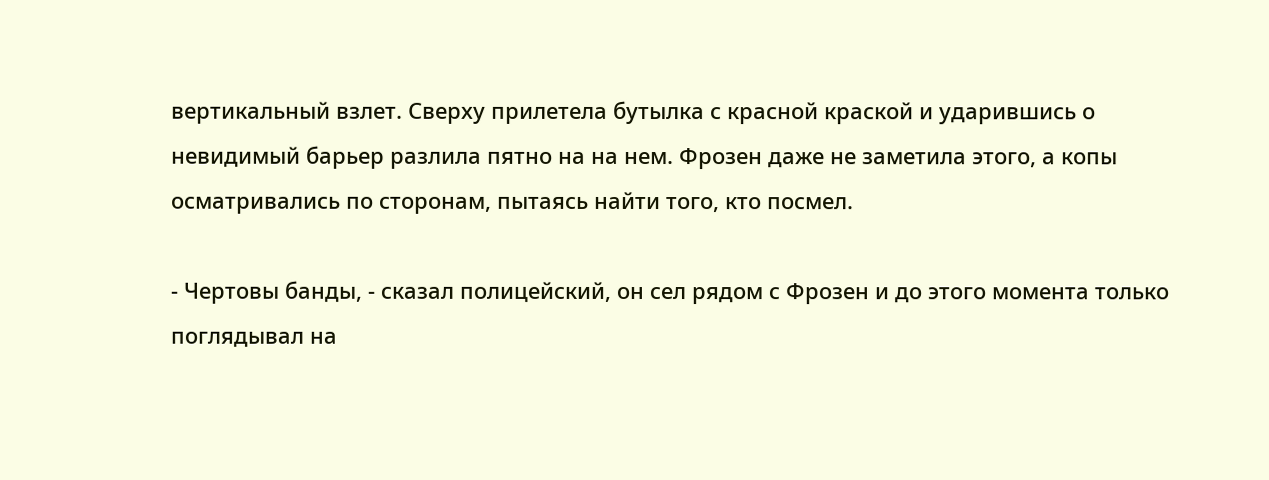вертикальный взлет. Сверху прилетела бутылка с красной краской и ударившись о невидимый барьер разлила пятно на на нем. Фрозен даже не заметила этого, а копы осматривались по сторонам, пытаясь найти того, кто посмел.

- Чертовы банды, - сказал полицейский, он сел рядом с Фрозен и до этого момента только поглядывал на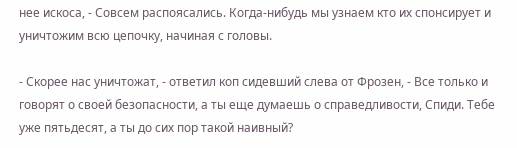нее искоса, - Совсем распоясались. Когда-нибудь мы узнаем кто их спонсирует и уничтожим всю цепочку, начиная с головы.

- Скорее нас уничтожат, - ответил коп сидевший слева от Фрозен, - Все только и говорят о своей безопасности, а ты еще думаешь о справедливости, Спиди. Тебе уже пятьдесят, а ты до сих пор такой наивный?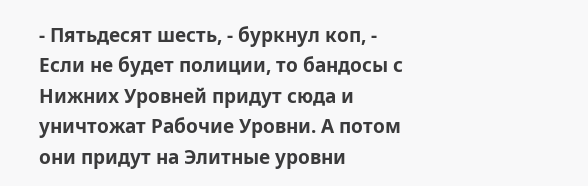- Пятьдесят шесть, - буркнул коп, - Если не будет полиции, то бандосы с Нижних Уровней придут сюда и уничтожат Рабочие Уровни. А потом они придут на Элитные уровни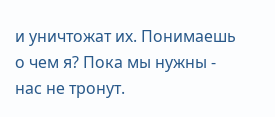и уничтожат их. Понимаешь о чем я? Пока мы нужны - нас не тронут.